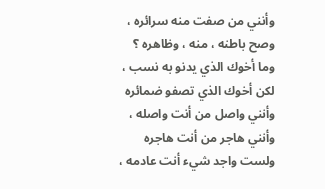وأنني من صفت منه سرائره ،
وصح باطنه ، منه ، وظاهره ؟
وما أخوك الذي يدنو به نسب ،
لكن أخوك الذي تصفو ضمائره
وأنني واصل من أنت واصله ،
وأنني هاجر من أنت هاجره
ولست واجد شيء أنت عادمه ،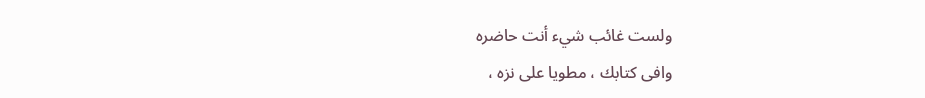ولست غائب شيء أنت حاضره
وافى كتابك ، مطويا على نزه ،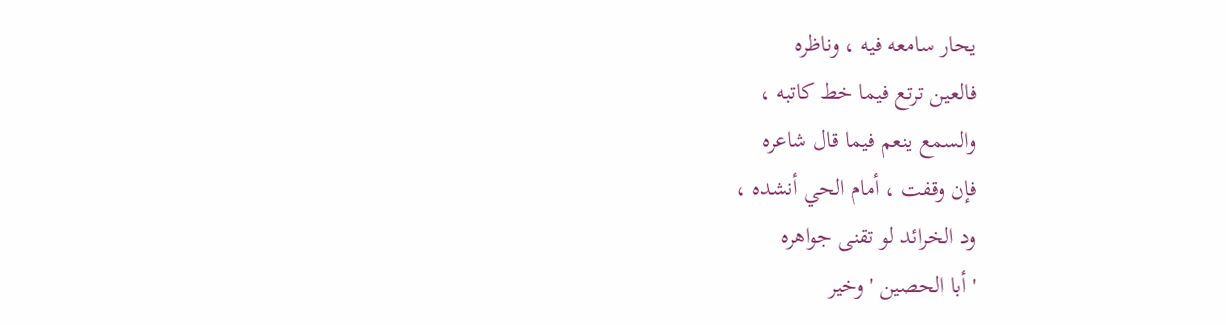يحار سامعه فيه ، وناظره
فالعين ترتع فيما خط كاتبه ،
والسمع ينعم فيما قال شاعره
فإن وقفت ، أمام الحي أنشده ،
ود الخرائد لو تقنى جواهره
' أبا الحصين ' وخير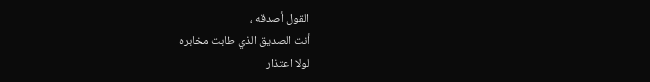القول أصدقه ،
أنت الصديق الذي طابت مخابره
لولا اعتذار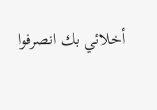أخلائي بك انصرفوا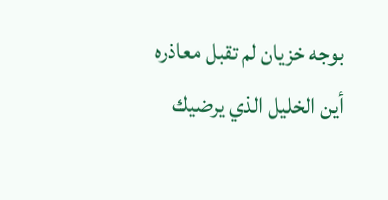بوجه خزيان لم تقبل معاذره
أين الخليل الذي يرضيك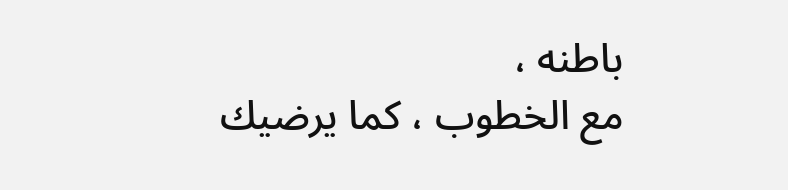باطنه ،
مع الخطوب ، كما يرضيك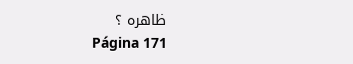ظاهره ؟
Página 171